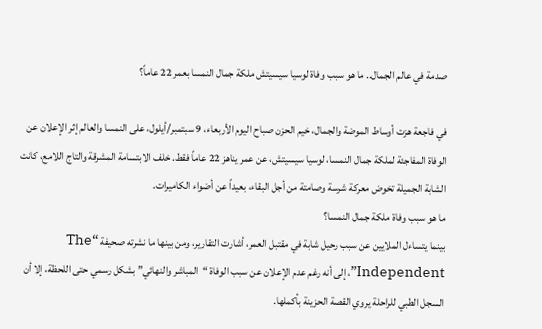صدمة في عالم الجمال.. ما هو سبب وفاة لوسيا سيسيتش ملكة جمال النمسا بعمر 22 عاماً؟

في فاجعة هزت أوساط الموضة والجمال، خيم الحزن صباح اليوم الأربعاء، 9 سبتمبر/أيلول، على النمسا والعالم إثر الإعلان عن الوفاة المفاجئة لملكة جمال النمسا، لوسيا سيسيتش، عن عمر يناهز 22 عاماً فقط. خلف الابتسامة المشرقة والتاج اللامع، كانت الشابة الجميلة تخوض معركة شرسة وصامتة من أجل البقاء، بعيداً عن أضواء الكاميرات.
ما هو سبب وفاة ملكة جمال النمسا؟
بينما يتساءل الملايين عن سبب رحيل شابة في مقتبل العمر، أشارت التقارير، ومن بينها ما نشرته صحيفة “The Independent”، إلى أنه رغم عدم الإعلان عن سبب الوفاة “المباشر والنهائي” بشكل رسمي حتى اللحظة، إلا أن السجل الطبي للراحلة يروي القصة الحزينة بأكملها.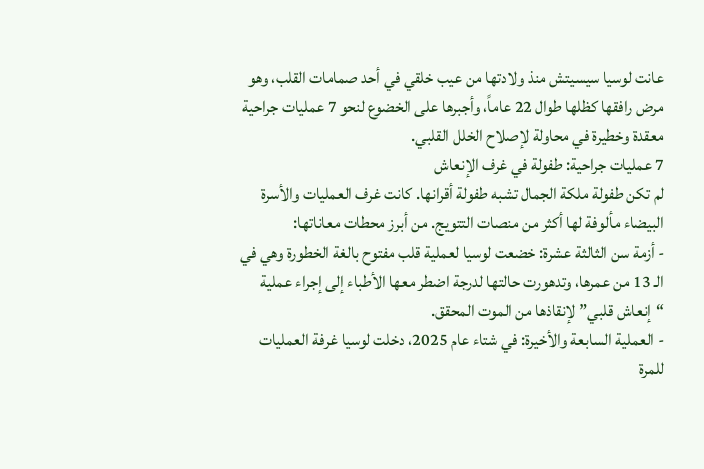عانت لوسيا سيسيتش منذ ولادتها من عيب خلقي في أحد صمامات القلب، وهو مرض رافقها كظلها طوال 22 عاماً، وأجبرها على الخضوع لنحو 7 عمليات جراحية معقدة وخطيرة في محاولة لإصلاح الخلل القلبي.
7 عمليات جراحية: طفولة في غرف الإنعاش
لم تكن طفولة ملكة الجمال تشبه طفولة أقرانها. كانت غرف العمليات والأسرة البيضاء مألوفة لها أكثر من منصات التتويج. من أبرز محطات معاناتها:
- أزمة سن الثالثة عشرة: خضعت لوسيا لعملية قلب مفتوح بالغة الخطورة وهي في الـ 13 من عمرها، وتدهورت حالتها لدرجة اضطر معها الأطباء إلى إجراء عملية “إنعاش قلبي” لإنقاذها من الموت المحقق.
- العملية السابعة والأخيرة: في شتاء عام 2025، دخلت لوسيا غرفة العمليات للمرة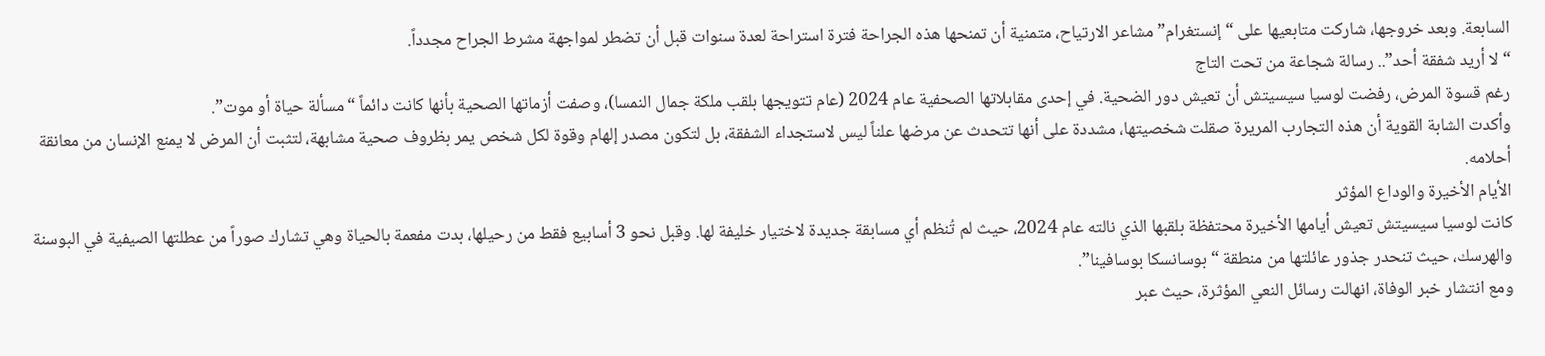السابعة. وبعد خروجها، شاركت متابعيها على “إنستغرام” مشاعر الارتياح، متمنية أن تمنحها هذه الجراحة فترة استراحة لعدة سنوات قبل أن تضطر لمواجهة مشرط الجراح مجدداً.
“لا أريد شفقة أحد”.. رسالة شجاعة من تحت التاج
رغم قسوة المرض، رفضت لوسيا سيسيتش أن تعيش دور الضحية. في إحدى مقابلاتها الصحفية عام 2024 (عام تتويجها بلقب ملكة جمال النمسا)، وصفت أزماتها الصحية بأنها كانت دائماً “مسألة حياة أو موت”.
وأكدت الشابة القوية أن هذه التجارب المريرة صقلت شخصيتها، مشددة على أنها تتحدث عن مرضها علناً ليس لاستجداء الشفقة، بل لتكون مصدر إلهام وقوة لكل شخص يمر بظروف صحية مشابهة، لتثبت أن المرض لا يمنع الإنسان من معانقة أحلامه.
الأيام الأخيرة والوداع المؤثر
كانت لوسيا سيسيتش تعيش أيامها الأخيرة محتفظة بلقبها الذي نالته عام 2024، حيث لم تُنظم أي مسابقة جديدة لاختيار خليفة لها. وقبل نحو 3 أسابيع فقط من رحيلها، بدت مفعمة بالحياة وهي تشارك صوراً من عطلتها الصيفية في البوسنة والهرسك، حيث تنحدر جذور عائلتها من منطقة “بوسانسكا بوسافينا”.
ومع انتشار خبر الوفاة، انهالت رسائل النعي المؤثرة، حيث عبر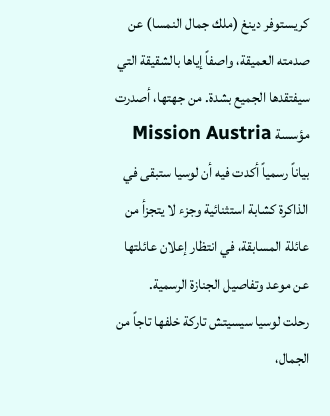كريستوفر دينغ (ملك جمال النمسا) عن صدمته العميقة، واصفاً إياها بالشقيقة التي سيفتقدها الجميع بشدة. من جهتها، أصدرت مؤسسة Mission Austria بياناً رسمياً أكدت فيه أن لوسيا ستبقى في الذاكرة كشابة استثنائية وجزء لا يتجزأ من عائلة المسابقة، في انتظار إعلان عائلتها عن موعد وتفاصيل الجنازة الرسمية.
رحلت لوسيا سيسيتش تاركة خلفها تاجاً من الجمال،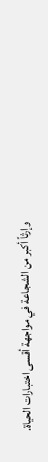وإرثاً أكبر من الشجاعة في مواجهة أقسى اختبارات الحياة.